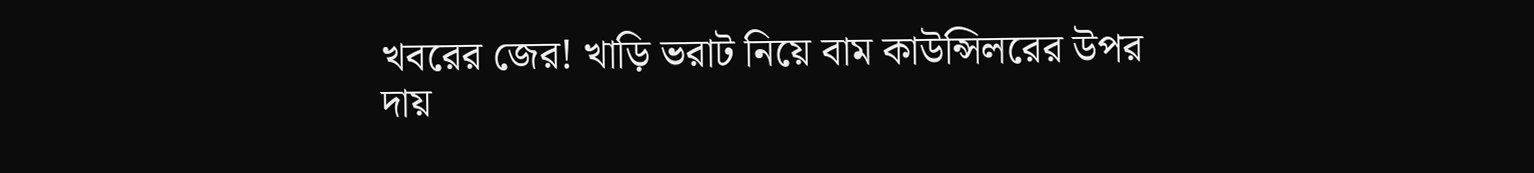খবরের জের! খাড়ি ভরাট নিয়ে বাম কাউন্সিলরের উপর দায়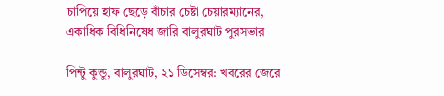চাপিয়ে হাফ ছেড়ে বাঁচার চেষ্টা চেয়ারম্যানের, একাধিক বিধিনিষেধ জারি বালুরঘাট পুরসভার

পিন্টু কুন্ডু, বালুরঘাট, ২১ ডিসেম্বর: খবরের জেরে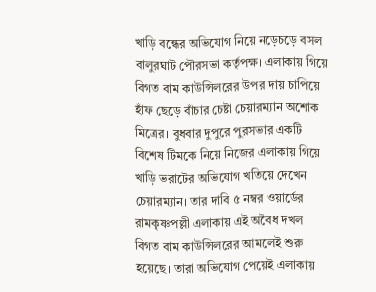খাড়ি বন্ধের অভিযোগ নিয়ে নড়েচড়ে বসল বালুরঘাট পৌরসভা কর্তৃপক্ষ। এলাকায় গিয়ে বিগত বাম কাউন্সিলরের উপর দায় চাপিয়ে হাঁফ ছেড়ে বাঁচার চেষ্টা চেয়ারম্যান অশোক মিত্রের। বুধবার দুপুরে পুরসভার একটি বিশেষ টিমকে নিয়ে নিজের এলাকায় গিয়ে খাড়ি ভরাটের অভিযোগ খতিয়ে দেখেন চেয়ারম্যান। তার দাবি ৫ নম্বর ওয়ার্ডের রামকৃষ্ণপল্লী এলাকায় এই অবৈধ দখল বিগত বাম কাউন্সিলরের আমলেই শুরু হয়েছে। তারা অভিযোগ পেয়েই এলাকায়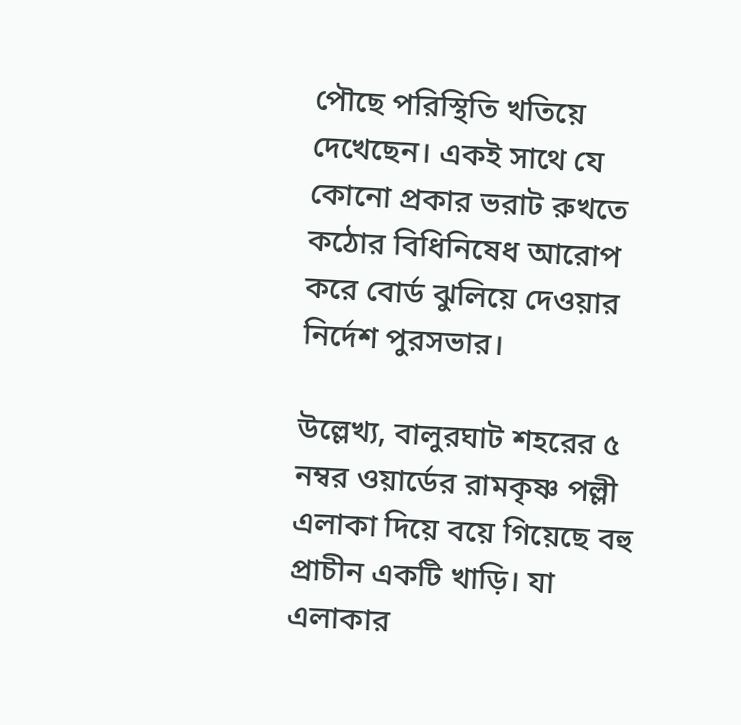পৌছে পরিস্থিতি খতিয়ে দেখেছেন। একই সাথে যে কোনো প্রকার ভরাট রুখতে কঠোর বিধিনিষেধ আরোপ করে বোর্ড ঝুলিয়ে দেওয়ার নির্দেশ পুরসভার।

উল্লেখ্য, বালুরঘাট শহরের ৫ নম্বর ওয়ার্ডের রামকৃষ্ণ পল্লী এলাকা দিয়ে বয়ে গিয়েছে বহু প্রাচীন একটি খাড়ি। যা এলাকার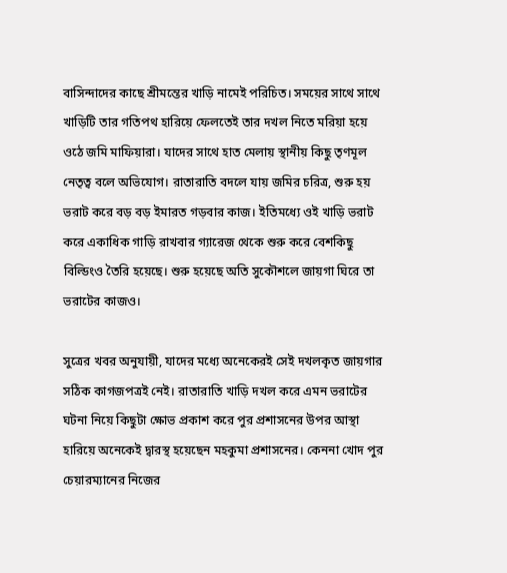বাসিন্দাদের কাছে শ্রীমন্তের খাড়ি নামেই পরিচিত। সময়ের সাথে সাথে খাড়িটি তার গতিপথ হারিয়ে ফেলতেই তার দখল নিতে মরিয়া হয়ে ওঠে জমি মাফিয়ারা। যাদের সাথে হাত মেলায় স্থানীয় কিছু তৃণমূল নেতৃত্ব বলে অভিযোগ। রাতারাতি বদলে যায় জমির চরিত্র, শুরু হয় ভরাট করে বড় বড় ইমারত গড়বার কাজ। ইতিমধ্যে ওই খাড়ি ভরাট করে একাধিক গাড়ি রাখবার গ্যারেজ থেকে শুরু করে বেশকিছু বিল্ডিংও তৈরি হয়েছে। শুরু হয়েছে অতি সুকৌশলে জায়গা ঘিরে তা ভরাটের কাজও।

সুত্রের খবর অনুযায়ী, যাদের মধ্যে অনেকেরই সেই দখলকৃত জায়গার সঠিক কাগজপত্রই নেই। রাতারাতি খাড়ি দখল করে এমন ভরাটের ঘটনা নিয়ে কিছুটা ক্ষোভ প্রকাশ করে পুর প্রশাসনের উপর আস্থা হারিয়ে অনেকেই দ্বারস্থ হয়েছেন মহকুমা প্রশাসনের। কেননা খোদ পুর চেয়ারম্যানের নিজের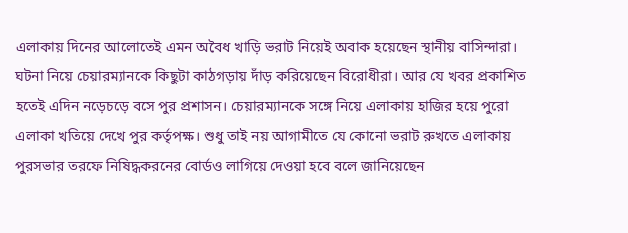এলাকায় দিনের আলোতেই এমন অবৈধ খাড়ি ভরাট নিয়েই অবাক হয়েছেন স্থানীয় বাসিন্দারা। ঘটনা নিয়ে চেয়ারম্যানকে কিছুটা কাঠগড়ায় দাঁড় করিয়েছেন বিরোধীরা। আর যে খবর প্রকাশিত হতেই এদিন নড়েচড়ে বসে পুর প্রশাসন। চেয়ারম্যানকে সঙ্গে নিয়ে এলাকায় হাজির হয়ে পুরো এলাকা খতিয়ে দেখে পুর কর্তৃপক্ষ। শুধু তাই নয় আগামীতে যে কোনো ভরাট রুখতে এলাকায় পুরসভার তরফে নিষিদ্ধকরনের বোর্ডও লাগিয়ে দেওয়া হবে বলে জানিয়েছেন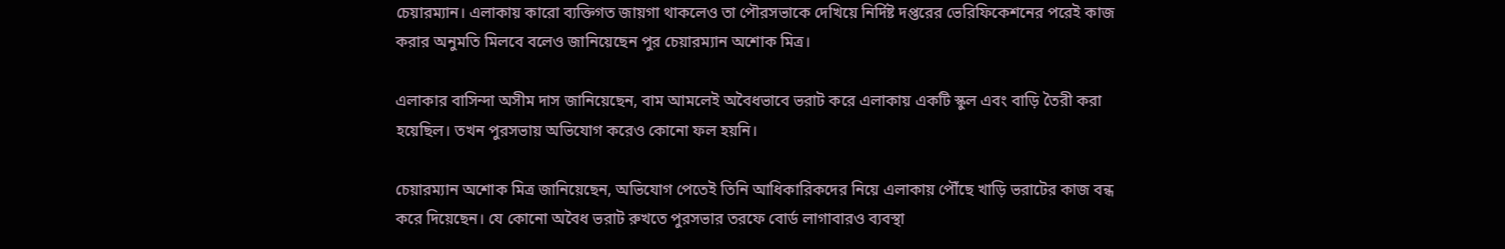চেয়ারম্যান। এলাকায় কারো ব্যক্তিগত জায়গা থাকলেও তা পৌরসভাকে দেখিয়ে নির্দিষ্ট দপ্তরের ভেরিফিকেশনের পরেই কাজ করার অনুমতি মিলবে বলেও জানিয়েছেন পুর চেয়ারম্যান অশোক মিত্র।

এলাকার বাসিন্দা অসীম দাস জানিয়েছেন, বাম আমলেই অবৈধভাবে ভরাট করে এলাকায় একটি স্কুল এবং বাড়ি তৈরী করা হয়েছিল। তখন পুরসভায় অভিযোগ করেও কোনো ফল হয়নি।

চেয়ারম্যান অশোক মিত্র জানিয়েছেন, অভিযোগ পেতেই তিনি আধিকারিকদের নিয়ে এলাকায় পৌঁছে খাড়ি ভরাটের কাজ বন্ধ করে দিয়েছেন। যে কোনো অবৈধ ভরাট রুখতে পুরসভার তরফে বোর্ড লাগাবারও ব্যবস্থা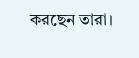করছেন তারা।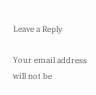Leave a Reply

Your email address will not be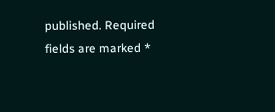published. Required fields are marked *